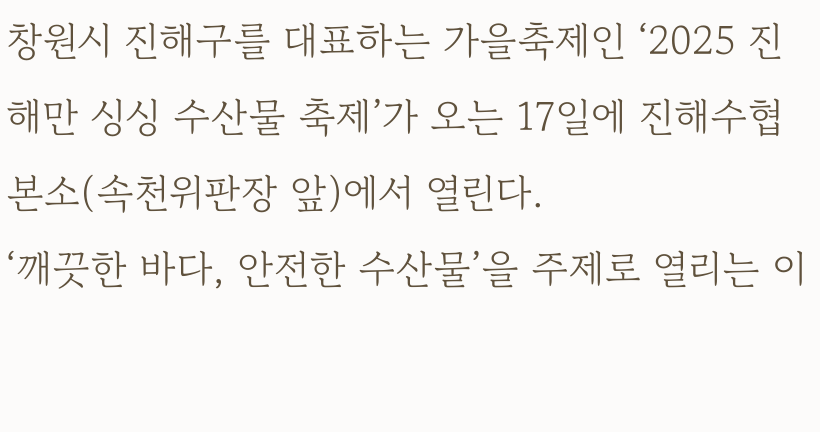창원시 진해구를 대표하는 가을축제인 ‘2025 진해만 싱싱 수산물 축제’가 오는 17일에 진해수협 본소(속천위판장 앞)에서 열린다.
‘깨끗한 바다, 안전한 수산물’을 주제로 열리는 이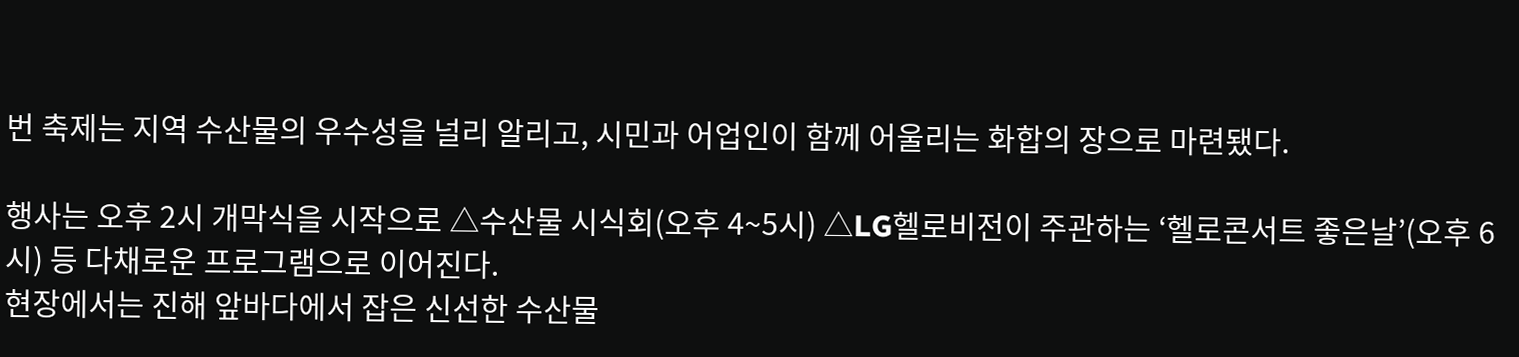번 축제는 지역 수산물의 우수성을 널리 알리고, 시민과 어업인이 함께 어울리는 화합의 장으로 마련됐다.

행사는 오후 2시 개막식을 시작으로 △수산물 시식회(오후 4~5시) △LG헬로비전이 주관하는 ‘헬로콘서트 좋은날’(오후 6시) 등 다채로운 프로그램으로 이어진다.
현장에서는 진해 앞바다에서 잡은 신선한 수산물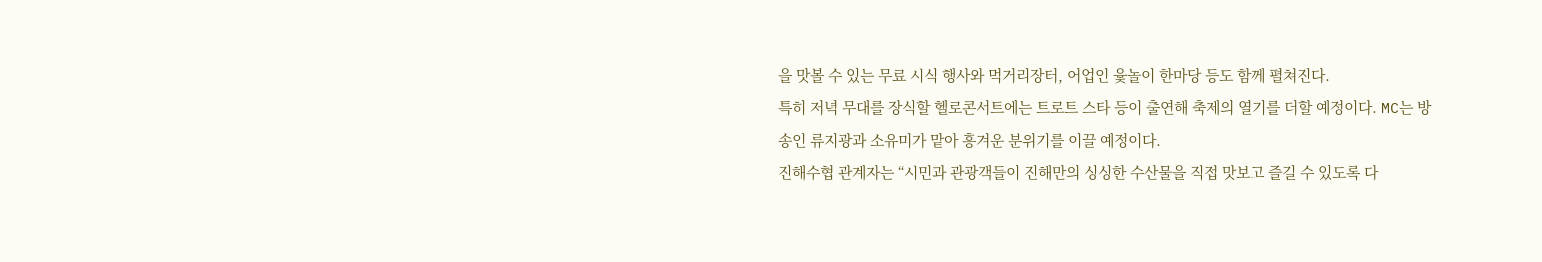을 맛볼 수 있는 무료 시식 행사와 먹거리장터, 어업인 윷놀이 한마당 등도 함께 펼쳐진다.
특히 저녁 무대를 장식할 헬로콘서트에는 트로트 스타 등이 출연해 축제의 열기를 더할 예정이다. MC는 방송인 류지광과 소유미가 맡아 흥겨운 분위기를 이끌 예정이다.
진해수협 관계자는 “시민과 관광객들이 진해만의 싱싱한 수산물을 직접 맛보고 즐길 수 있도록 다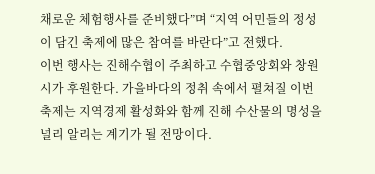채로운 체험행사를 준비했다”며 “지역 어민들의 정성이 담긴 축제에 많은 참여를 바란다”고 전했다.
이번 행사는 진해수협이 주최하고 수협중앙회와 창원시가 후원한다. 가을바다의 정취 속에서 펼쳐질 이번 축제는 지역경제 활성화와 함께 진해 수산물의 명성을 널리 알리는 계기가 될 전망이다.